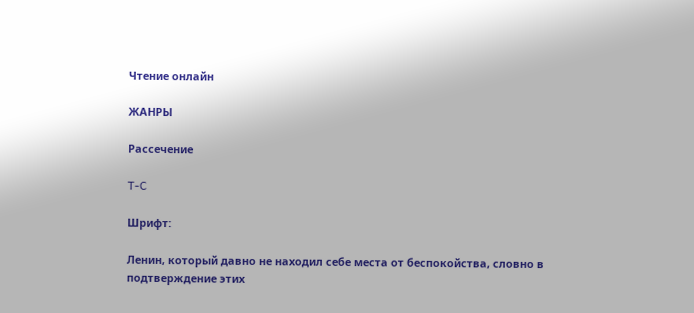Чтение онлайн

ЖАНРЫ

Рассечение

T-C

Шрифт:

Ленин, который давно не находил себе места от беспокойства, словно в подтверждение этих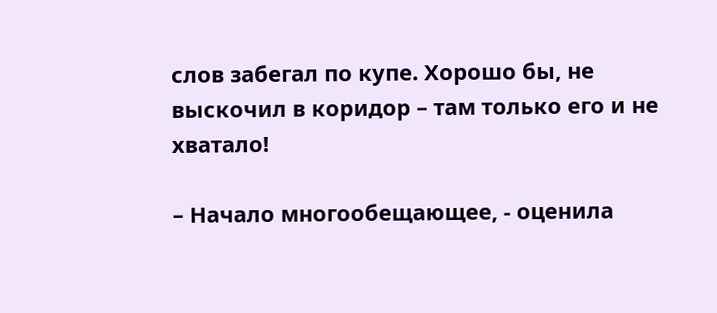слов забегал по купе. Хорошо бы, не выскочил в коридор – там только его и не хватало!

– Начало многообещающее, - оценила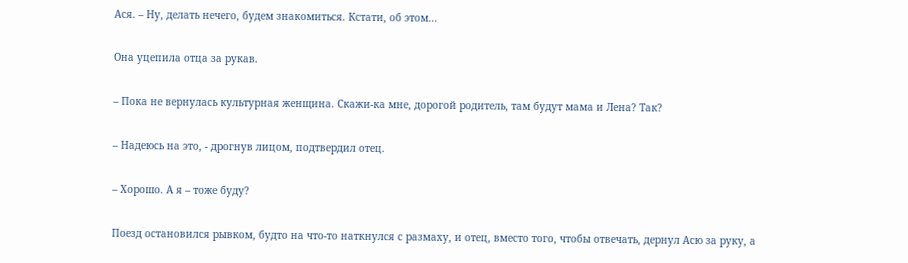Ася. – Ну, делать нечего, будем знакомиться. Кстати, об этом...

Она уцепила отца за рукав.

– Пока не вернулась культурная женщина. Скажи-ка мне, дорогой родитель, там будут мама и Лена? Так?

– Надеюсь на это, - дрогнув лицом, подтвердил отец.

– Хорошо. А я – тоже буду?

Поезд остановился рывком, будто на что-то наткнулся с размаху, и отец, вместо того, чтобы отвечать, дернул Асю за руку, а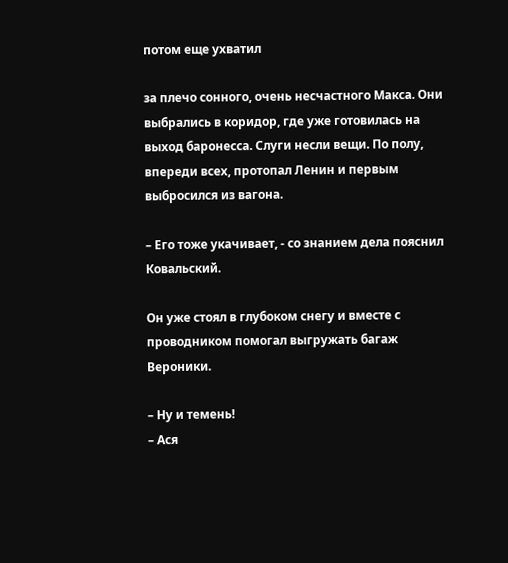потом еще ухватил

за плечо сонного, очень несчастного Макса. Они выбрались в коридор, где уже готовилась на выход баронесса. Слуги несли вещи. По полу, впереди всех, протопал Ленин и первым выбросился из вагона.

– Его тоже укачивает, - со знанием дела пояснил Ковальский.

Он уже стоял в глубоком снегу и вместе с проводником помогал выгружать багаж Вероники.

– Ну и темень!
– Ася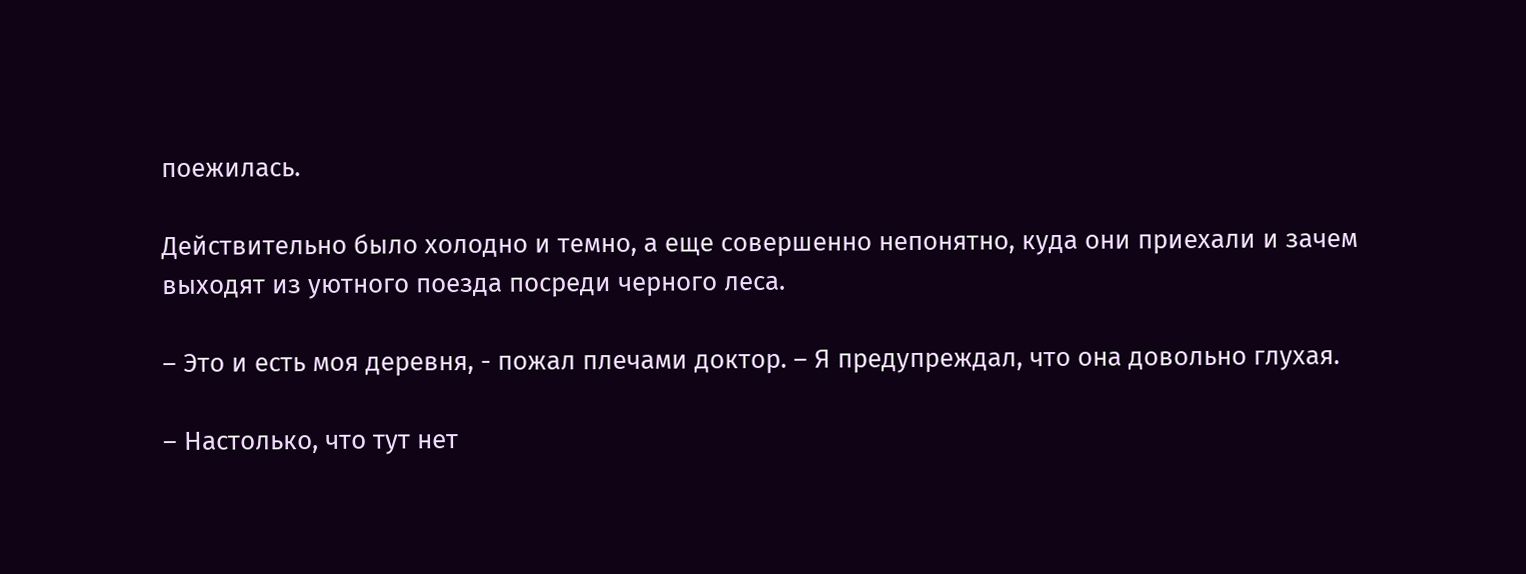поежилась.

Действительно было холодно и темно, а еще совершенно непонятно, куда они приехали и зачем выходят из уютного поезда посреди черного леса.

– Это и есть моя деревня, - пожал плечами доктор. – Я предупреждал, что она довольно глухая.

– Настолько, что тут нет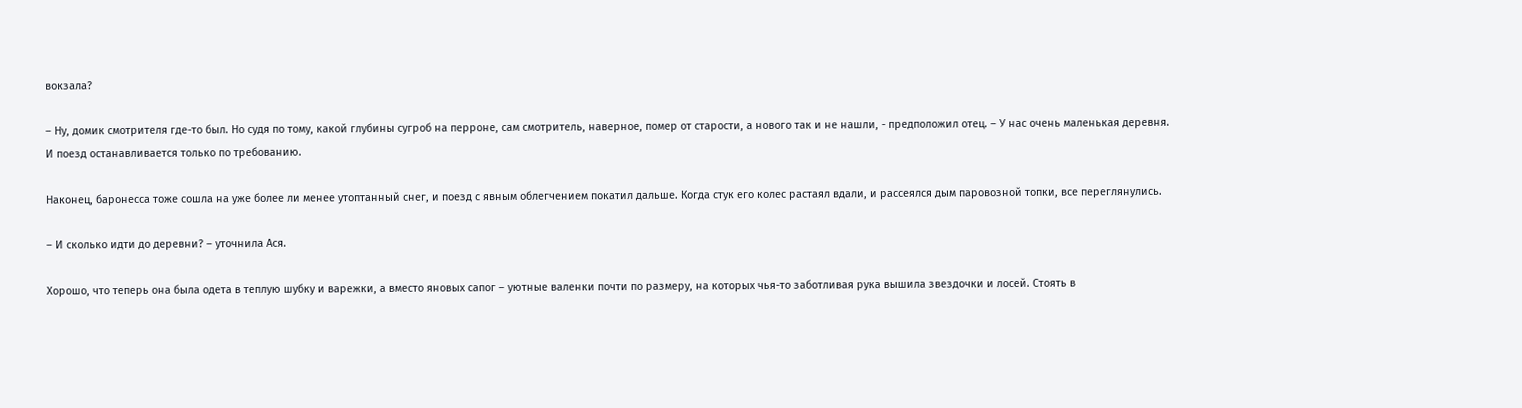вокзала?

– Ну, домик смотрителя где-то был. Но судя по тому, какой глубины сугроб на перроне, сам смотритель, наверное, помер от старости, а нового так и не нашли, - предположил отец. – У нас очень маленькая деревня. И поезд останавливается только по требованию.

Наконец, баронесса тоже сошла на уже более ли менее утоптанный снег, и поезд с явным облегчением покатил дальше. Когда стук его колес растаял вдали, и рассеялся дым паровозной топки, все переглянулись.

– И сколько идти до деревни? – уточнила Ася.

Хорошо, что теперь она была одета в теплую шубку и варежки, а вместо яновых сапог – уютные валенки почти по размеру, на которых чья-то заботливая рука вышила звездочки и лосей. Стоять в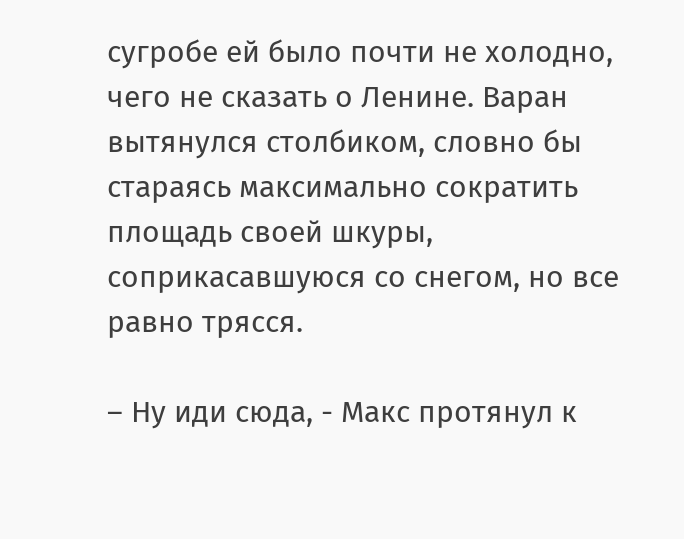сугробе ей было почти не холодно, чего не сказать о Ленине. Варан вытянулся столбиком, словно бы стараясь максимально сократить площадь своей шкуры, соприкасавшуюся со снегом, но все равно трясся.

– Ну иди сюда, - Макс протянул к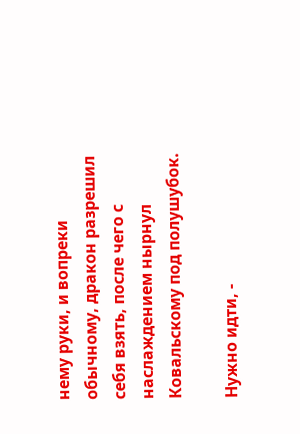нему руки, и вопреки обычному, дракон разрешил себя взять, после чего с наслаждением нырнул Ковальскому под полушубок.

Нужно идти, -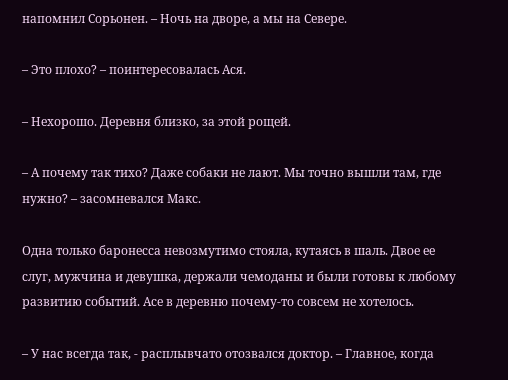напомнил Сорьонен. – Ночь на дворе, а мы на Севере.

– Это плохо? – поинтересовалась Ася.

– Нехорошо. Деревня близко, за этой рощей.

– А почему так тихо? Даже собаки не лают. Мы точно вышли там, где нужно? – засомневался Макс.

Одна только баронесса невозмутимо стояла, кутаясь в шаль. Двое ее слуг, мужчина и девушка, держали чемоданы и были готовы к любому развитию событий. Асе в деревню почему-то совсем не хотелось.

– У нас всегда так, - расплывчато отозвался доктор. – Главное, когда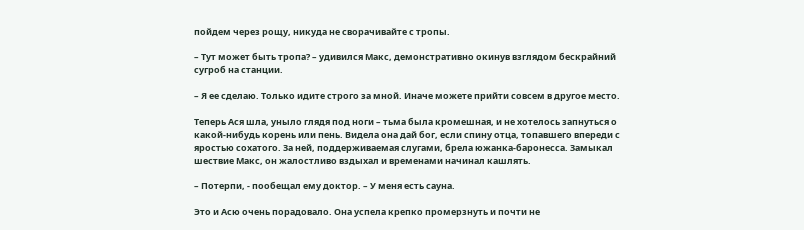пойдем через рощу, никуда не сворачивайте с тропы.

– Тут может быть тропа? – удивился Макс, демонстративно окинув взглядом бескрайний сугроб на станции.

– Я ее сделаю. Только идите строго за мной. Иначе можете прийти совсем в другое место.

Теперь Ася шла, уныло глядя под ноги – тьма была кромешная, и не хотелось запнуться о какой-нибудь корень или пень. Видела она дай бог, если спину отца, топавшего впереди с яростью сохатого. За ней, поддерживаемая слугами, брела южанка-баронесса. Замыкал шествие Макс, он жалостливо вздыхал и временами начинал кашлять.

– Потерпи, - пообещал ему доктор. – У меня есть сауна.

Это и Асю очень порадовало. Она успела крепко промерзнуть и почти не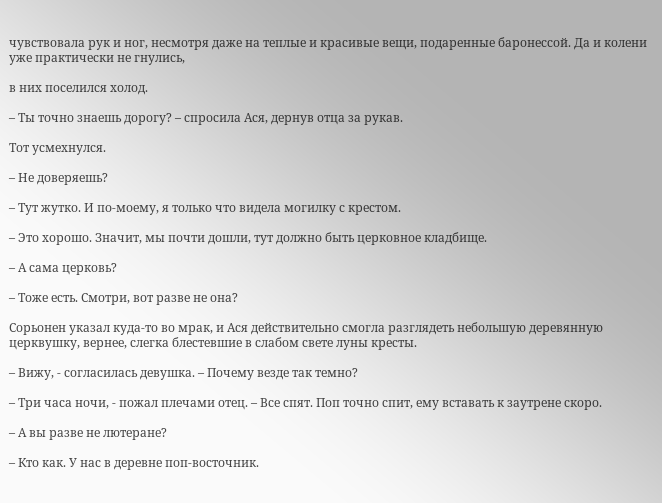чувствовала рук и ног, несмотря даже на теплые и красивые вещи, подаренные баронессой. Да и колени уже практически не гнулись,

в них поселился холод.

– Ты точно знаешь дорогу? – спросила Ася, дернув отца за рукав.

Тот усмехнулся.

– Не доверяешь?

– Тут жутко. И по-моему, я только что видела могилку с крестом.

– Это хорошо. Значит, мы почти дошли, тут должно быть церковное кладбище.

– А сама церковь?

– Тоже есть. Смотри, вот разве не она?

Сорьонен указал куда-то во мрак, и Ася действительно смогла разглядеть небольшую деревянную церквушку, вернее, слегка блестевшие в слабом свете луны кресты.

– Вижу, - согласилась девушка. – Почему везде так темно?

– Три часа ночи, - пожал плечами отец. – Все спят. Поп точно спит, ему вставать к заутрене скоро.

– А вы разве не лютеране?

– Кто как. У нас в деревне поп-восточник.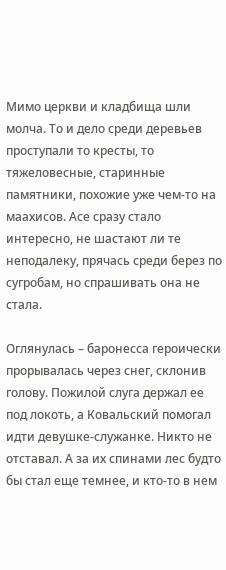Мимо церкви и кладбища шли молча. То и дело среди деревьев проступали то кресты, то тяжеловесные, старинные памятники, похожие уже чем-то на маахисов. Асе сразу стало интересно, не шастают ли те неподалеку, прячась среди берез по сугробам, но спрашивать она не стала.

Оглянулась – баронесса героически прорывалась через снег, склонив голову. Пожилой слуга держал ее под локоть, а Ковальский помогал идти девушке-служанке. Никто не отставал. А за их спинами лес будто бы стал еще темнее, и кто-то в нем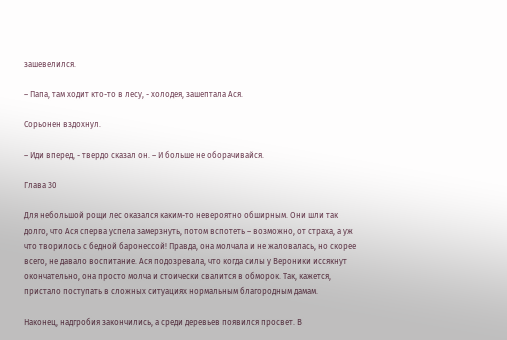зашевелился.

– Папа, там ходит кто-то в лесу, - холодея, зашептала Ася.

Сорьонен вздохнул.

– Иди вперед, - твердо сказал он. – И больше не оборачивайся.

Глава 30

Для небольшой рощи лес оказался каким-то невероятно обширным. Они шли так долго, что Ася сперва успела замерзнуть, потом вспотеть – возможно, от страха, а уж что творилось с бедной баронессой! Правда, она молчала и не жаловалась, но скорее всего, не давало воспитание. Ася подозревала, что когда силы у Вероники иссякнут окончательно, она просто молча и стоически свалится в обморок. Так, кажется, пристало поступать в сложных ситуациях нормальным благородным дамам.

Наконец, надгробия закончились, а среди деревьев появился просвет. В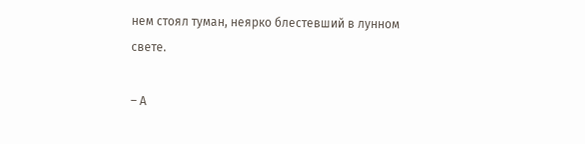нем стоял туман, неярко блестевший в лунном свете.

– А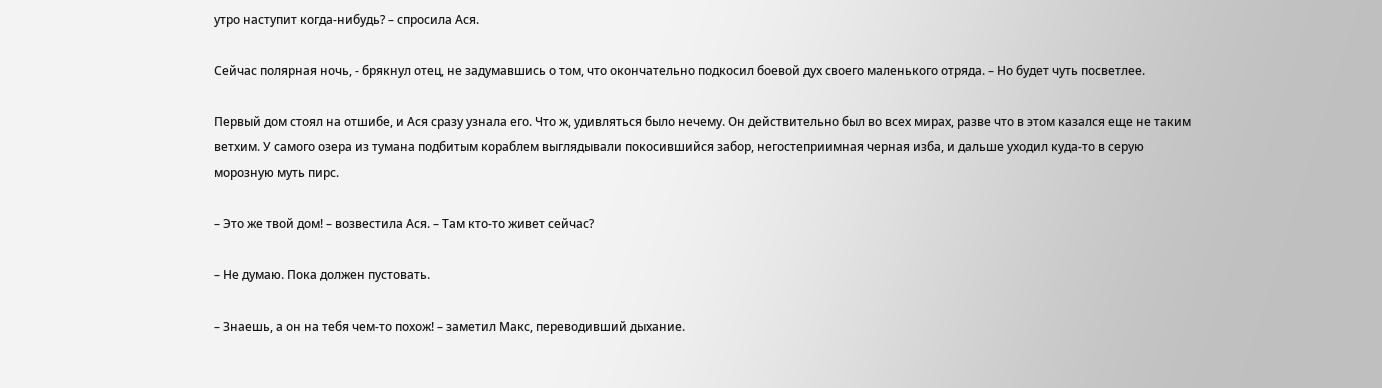утро наступит когда-нибудь? – спросила Ася.

Сейчас полярная ночь, - брякнул отец, не задумавшись о том, что окончательно подкосил боевой дух своего маленького отряда. – Но будет чуть посветлее.

Первый дом стоял на отшибе, и Ася сразу узнала его. Что ж, удивляться было нечему. Он действительно был во всех мирах, разве что в этом казался еще не таким ветхим. У самого озера из тумана подбитым кораблем выглядывали покосившийся забор, негостеприимная черная изба, и дальше уходил куда-то в серую морозную муть пирс.

– Это же твой дом! – возвестила Ася. – Там кто-то живет сейчас?

– Не думаю. Пока должен пустовать.

– Знаешь, а он на тебя чем-то похож! – заметил Макс, переводивший дыхание.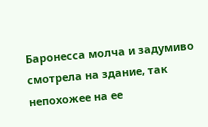Баронесса молча и задумиво смотрела на здание, так непохожее на ее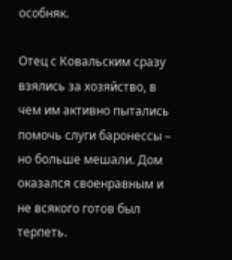особняк.

Отец с Ковальским сразу взялись за хозяйство, в чем им активно пытались помочь слуги баронессы – но больше мешали. Дом оказался своенравным и не всякого готов был терпеть.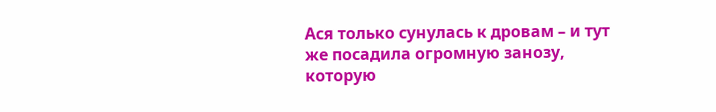Ася только сунулась к дровам – и тут же посадила огромную занозу, которую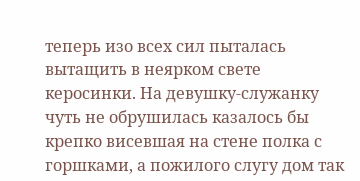теперь изо всех сил пыталась вытащить в неярком свете керосинки. На девушку-служанку чуть не обрушилась казалось бы крепко висевшая на стене полка с горшками, а пожилого слугу дом так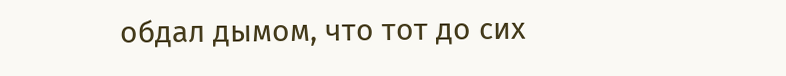обдал дымом, что тот до сих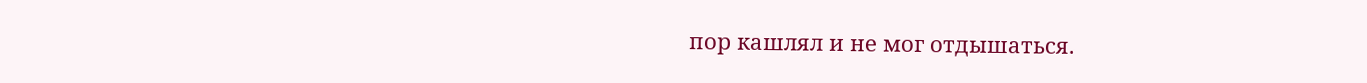пор кашлял и не мог отдышаться.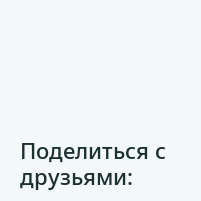Поделиться с друзьями: